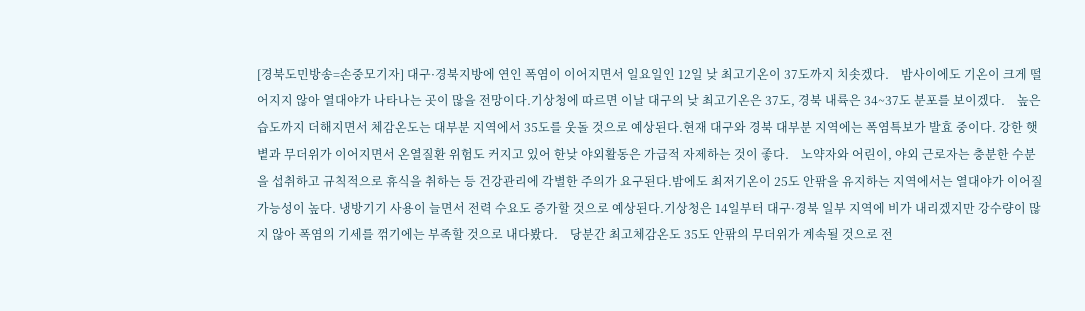[경북도민방송=손중모기자] 대구·경북지방에 연인 폭염이 이어지면서 일요일인 12일 낮 최고기온이 37도까지 치솟겠다.    밤사이에도 기온이 크게 떨어지지 않아 열대야가 나타나는 곳이 많을 전망이다.기상청에 따르면 이날 대구의 낮 최고기온은 37도, 경북 내륙은 34~37도 분포를 보이겠다.    높은 습도까지 더해지면서 체감온도는 대부분 지역에서 35도를 웃돌 것으로 예상된다.현재 대구와 경북 대부분 지역에는 폭염특보가 발효 중이다. 강한 햇볕과 무더위가 이어지면서 온열질환 위험도 커지고 있어 한낮 야외활동은 가급적 자제하는 것이 좋다.    노약자와 어린이, 야외 근로자는 충분한 수분을 섭취하고 규칙적으로 휴식을 취하는 등 건강관리에 각별한 주의가 요구된다.밤에도 최저기온이 25도 안팎을 유지하는 지역에서는 열대야가 이어질 가능성이 높다. 냉방기기 사용이 늘면서 전력 수요도 증가할 것으로 예상된다.기상청은 14일부터 대구·경북 일부 지역에 비가 내리겠지만 강수량이 많지 않아 폭염의 기세를 꺾기에는 부족할 것으로 내다봤다.    당분간 최고체감온도 35도 안팎의 무더위가 계속될 것으로 전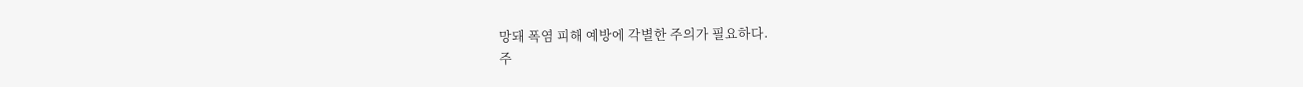망돼 폭염 피해 예방에 각별한 주의가 필요하다.
주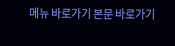메뉴 바로가기 본문 바로가기